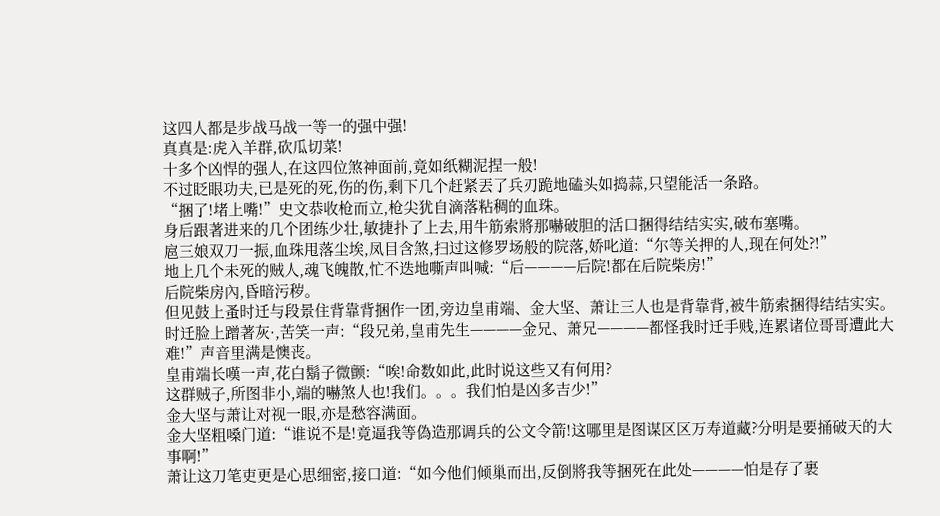这四人都是步战马战一等一的强中强!
真真是:虎入羊群,砍瓜切菜!
十多个凶悍的强人,在这四位煞神面前,竟如纸糊泥捏一般!
不过眨眼功夫,已是死的死,伤的伤,剩下几个赶紧丟了兵刃跪地磕头如捣蒜,只望能活一条路。
“捆了!堵上嘴!”史文恭收枪而立,枪尖犹自滴落粘稠的血珠。
身后跟著进来的几个团练少壮,敏捷扑了上去,用牛筋索將那嚇破胆的活口捆得结结实实,破布塞嘴。
扈三娘双刀一振,血珠甩落尘埃,凤目含煞,扫过这修罗场般的院落,娇叱道:“尔等关押的人,现在何处?!”
地上几个未死的贼人,魂飞魄散,忙不迭地嘶声叫喊:“后————后院!都在后院柴房!”
后院柴房內,昏暗污秽。
但见鼓上蚤时迁与段景住背靠背捆作一团,旁边皇甫端、金大坚、萧让三人也是背靠背,被牛筋索捆得结结实实。
时迁脸上蹭著灰·,苦笑一声:“段兄弟,皇甫先生————金兄、萧兄————都怪我时迁手贱,连累诸位哥哥遭此大难!”声音里满是懊丧。
皇甫端长嘆一声,花白鬍子微颤:“唉!命数如此,此时说这些又有何用?
这群贼子,所图非小,端的嚇煞人也!我们。。。我们怕是凶多吉少!”
金大坚与萧让对视一眼,亦是愁容满面。
金大坚粗嗓门道:“谁说不是!竟逼我等偽造那调兵的公文令箭!这哪里是图谋区区万寿道藏?分明是要捅破天的大事啊!”
萧让这刀笔吏更是心思细密,接口道:“如今他们倾巢而出,反倒將我等捆死在此处————怕是存了裹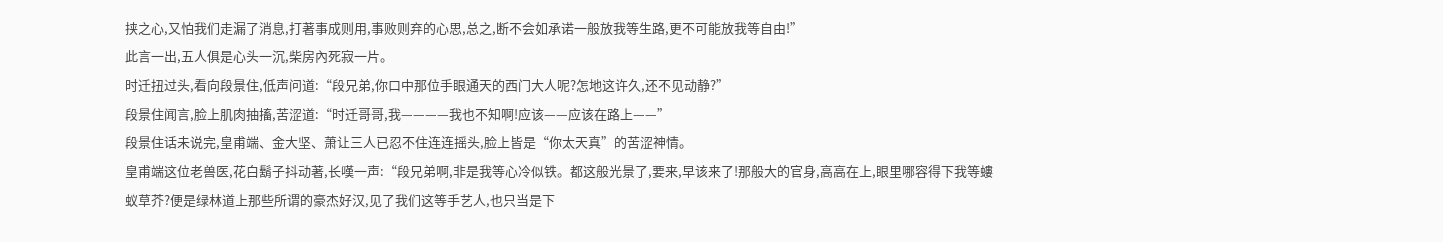挟之心,又怕我们走漏了消息,打著事成则用,事败则弃的心思,总之,断不会如承诺一般放我等生路,更不可能放我等自由!”
此言一出,五人俱是心头一沉,柴房內死寂一片。
时迁扭过头,看向段景住,低声问道:“段兄弟,你口中那位手眼通天的西门大人呢?怎地这许久,还不见动静?”
段景住闻言,脸上肌肉抽搐,苦涩道:“时迁哥哥,我————我也不知啊!应该——应该在路上——”
段景住话未说完,皇甫端、金大坚、萧让三人已忍不住连连摇头,脸上皆是“你太天真”的苦涩神情。
皇甫端这位老兽医,花白鬍子抖动著,长嘆一声:“段兄弟啊,非是我等心冷似铁。都这般光景了,要来,早该来了!那般大的官身,高高在上,眼里哪容得下我等螻蚁草芥?便是绿林道上那些所谓的豪杰好汉,见了我们这等手艺人,也只当是下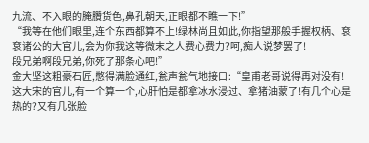九流、不入眼的腌臢货色,鼻孔朝天,正眼都不瞧一下!”
“我等在他们眼里,连个东西都算不上!绿林尚且如此,你指望那般手握权柄、袞袞诸公的大官儿,会为你我这等微末之人费心费力?呵,痴人说梦罢了!
段兄弟啊段兄弟,你死了那条心吧!”
金大坚这粗豪石匠,憋得满脸通红,瓮声瓮气地接口:“皇甫老哥说得再对没有!这大宋的官儿,有一个算一个,心肝怕是都拿冰水浸过、拿猪油蒙了!有几个心是热的?又有几张脸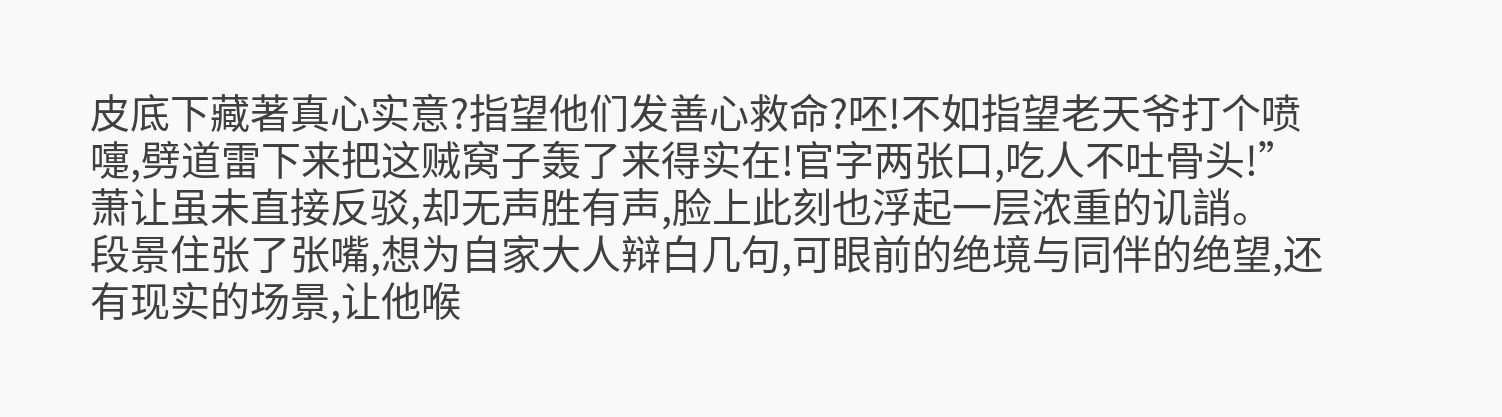皮底下藏著真心实意?指望他们发善心救命?呸!不如指望老天爷打个喷嚏,劈道雷下来把这贼窝子轰了来得实在!官字两张口,吃人不吐骨头!”
萧让虽未直接反驳,却无声胜有声,脸上此刻也浮起一层浓重的讥誚。
段景住张了张嘴,想为自家大人辩白几句,可眼前的绝境与同伴的绝望,还有现实的场景,让他喉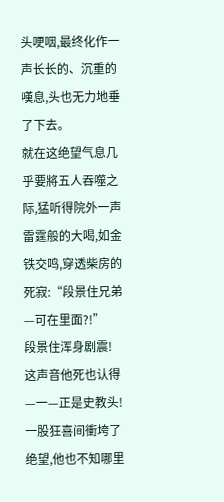头哽咽,最终化作一声长长的、沉重的嘆息,头也无力地垂了下去。
就在这绝望气息几乎要將五人吞噬之际,猛听得院外一声雷霆般的大喝,如金铁交鸣,穿透柴房的死寂:“段景住兄弟—可在里面?!”
段景住浑身剧震!
这声音他死也认得—一—正是史教头!
一股狂喜间衝垮了绝望,他也不知哪里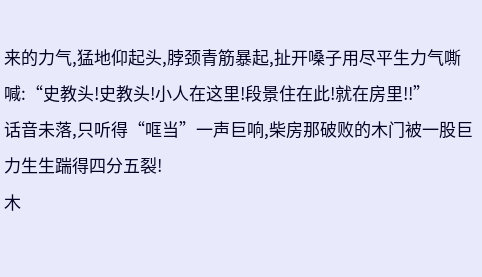来的力气,猛地仰起头,脖颈青筋暴起,扯开嗓子用尽平生力气嘶喊:“史教头!史教头!小人在这里!段景住在此!就在房里!!”
话音未落,只听得“哐当”一声巨响,柴房那破败的木门被一股巨力生生踹得四分五裂!
木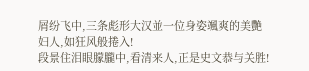屑纷飞中,三条彪形大汉並一位身姿颯爽的美艷妇人,如狂风般捲入!
段景住泪眼朦朧中,看清来人,正是史文恭与关胜!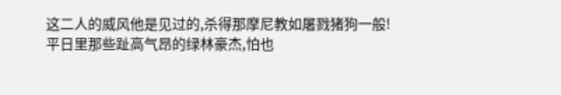这二人的威风他是见过的,杀得那摩尼教如屠戮猪狗一般!
平日里那些趾高气昂的绿林豪杰,怕也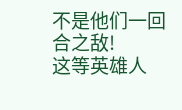不是他们一回合之敌!
这等英雄人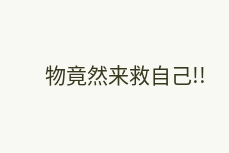物竟然来救自己!!